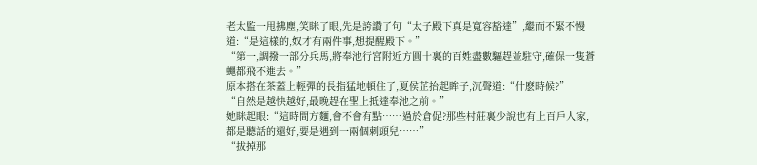老太監一甩拂塵,笑眯了眼,先是誇讚了句“太子殿下真是寬容豁達”,繼而不緊不慢道:“是這樣的,奴才有兩件事,想提醒殿下。”
“第一,調撥一部分兵馬,將奉池行宮附近方圓十裏的百姓盡數驅趕並駐守,確保一隻蒼蠅都飛不進去。”
原本搭在茶蓋上輕彈的長指猛地頓住了,夏侯芷抬起眸子,沉聲道:“什麽時候?”
“自然是越快越好,最晚趕在聖上抵達奉池之前。”
她眯起眼:“這時間方麵,會不會有點……過於倉促?那些村莊裏少說也有上百戶人家,都是聽話的還好,要是遇到一兩個刺頭兒……”
“拔掉那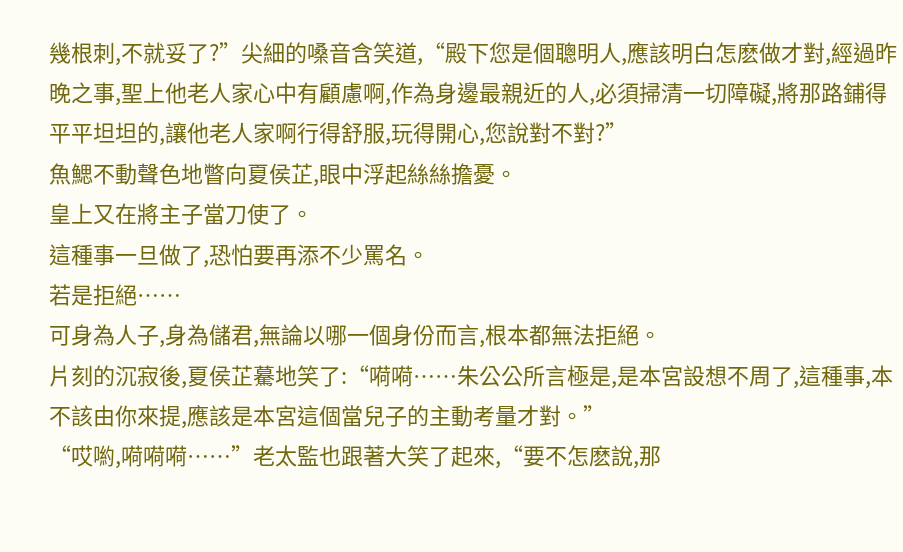幾根刺,不就妥了?”尖細的嗓音含笑道,“殿下您是個聰明人,應該明白怎麽做才對,經過昨晚之事,聖上他老人家心中有顧慮啊,作為身邊最親近的人,必須掃清一切障礙,將那路鋪得平平坦坦的,讓他老人家啊行得舒服,玩得開心,您說對不對?”
魚鰓不動聲色地瞥向夏侯芷,眼中浮起絲絲擔憂。
皇上又在將主子當刀使了。
這種事一旦做了,恐怕要再添不少罵名。
若是拒絕……
可身為人子,身為儲君,無論以哪一個身份而言,根本都無法拒絕。
片刻的沉寂後,夏侯芷驀地笑了:“嗬嗬……朱公公所言極是,是本宮設想不周了,這種事,本不該由你來提,應該是本宮這個當兒子的主動考量才對。”
“哎喲,嗬嗬嗬……”老太監也跟著大笑了起來,“要不怎麽說,那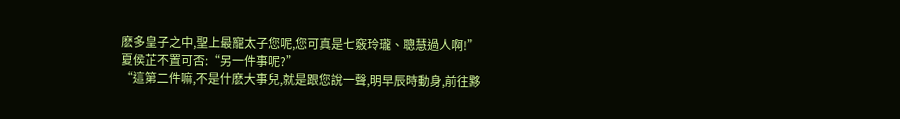麽多皇子之中,聖上最寵太子您呢,您可真是七竅玲瓏、聰慧過人啊!”
夏侯芷不置可否:“另一件事呢?”
“這第二件嘛,不是什麽大事兒,就是跟您說一聲,明早辰時動身,前往黟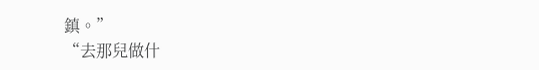鎮。”
“去那兒做什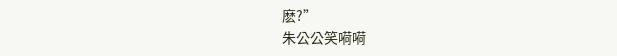麽?”
朱公公笑嗬嗬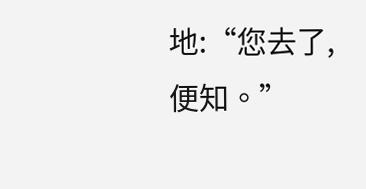地:“您去了,便知。”